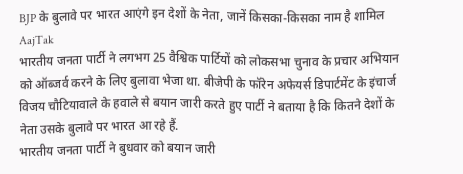BJP के बुलावे पर भारत आएंगे इन देशों के नेता, जानें किसका-किसका नाम है शामिल
AajTak
भारतीय जनता पार्टी ने लगभग 25 वैश्विक पार्टियों को लोकसभा चुनाव के प्रचार अभियान को ऑब्जर्व करने के लिए बुलावा भेजा था. बीजेपी के फॉरेन अफेयर्स डिपार्टमेंट के इंचार्ज विजय चौटियावाले के हवाले से बयान जारी करते हुए पार्टी ने बताया है कि कितने देशों के नेता उसके बुलावे पर भारत आ रहे हैं.
भारतीय जनता पार्टी ने बुधवार को बयान जारी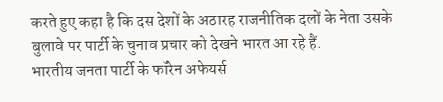करते हुए कहा है कि दस देशों के अठारह राजनीतिक दलों के नेता उसके बुलावे पर पार्टी के चुनाव प्रचार को देखने भारत आ रहे हैं.
भारतीय जनता पार्टी के फॉरेन अफेयर्स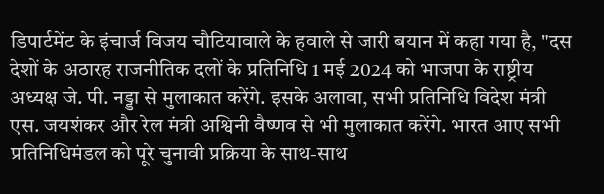डिपार्टमेंट के इंचार्ज विजय चौटियावाले के हवाले से जारी बयान में कहा गया है, "दस देशों के अठारह राजनीतिक दलों के प्रतिनिधि 1 मई 2024 को भाजपा के राष्ट्रीय अध्यक्ष जे. पी. नड्डा से मुलाकात करेंगे. इसके अलावा, सभी प्रतिनिधि विदेश मंत्री एस. जयशंकर और रेल मंत्री अश्विनी वैष्णव से भी मुलाकात करेंगे. भारत आए सभी प्रतिनिधिमंडल को पूरे चुनावी प्रक्रिया के साथ-साथ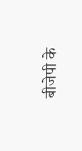बीजेपी के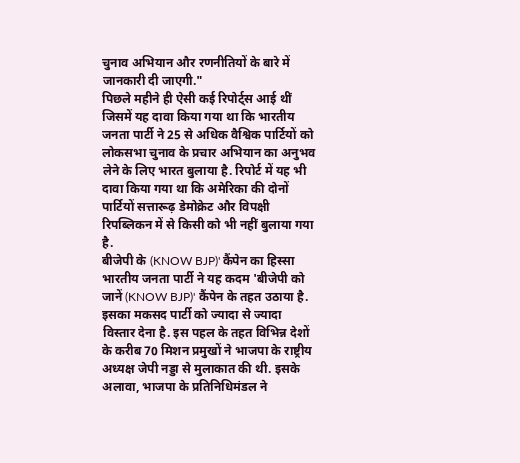चुनाव अभियान और रणनीतियों के बारे में जानकारी दी जाएगी."
पिछले महीने ही ऐसी कई रिपोर्ट्स आई थीं जिसमें यह दावा किया गया था कि भारतीय जनता पार्टी ने 25 से अधिक वैश्विक पार्टियों को लोकसभा चुनाव के प्रचार अभियान का अनुभव लेने के लिए भारत बुलाया है. रिपोर्ट में यह भी दावा किया गया था कि अमेरिका की दोनों पार्टियों सत्तारूढ़ डेमोक्रेट और विपक्षी रिपब्लिकन में से किसी को भी नहीं बुलाया गया है.
बीजेपी के (KNOW BJP)' कैंपेन का हिस्सा
भारतीय जनता पार्टी ने यह कदम 'बीजेपी को जानें (KNOW BJP)' कैंपेन के तहत उठाया है. इसका मकसद पार्टी को ज्यादा से ज्यादा विस्तार देना है. इस पहल के तहत विभिन्न देशों के करीब 70 मिशन प्रमुखों ने भाजपा के राष्ट्रीय अध्यक्ष जेपी नड्डा से मुलाकात की थी. इसके अलावा, भाजपा के प्रतिनिधिमंडल ने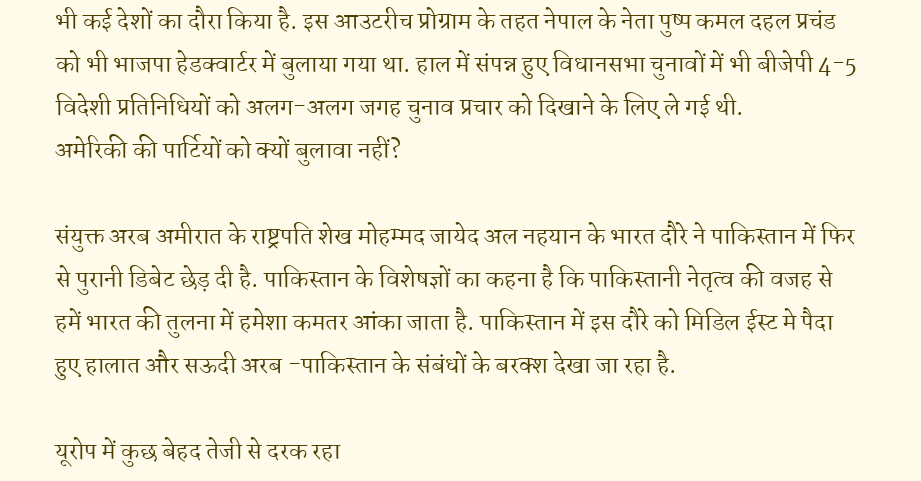भी कई देशों का दौरा किया है. इस आउटरीच प्रोग्राम के तहत नेपाल के नेता पुष्प कमल दहल प्रचंड को भी भाजपा हेडक्वार्टर में बुलाया गया था. हाल में संपन्न हुए विधानसभा चुनावों में भी बीजेपी 4-5 विदेशी प्रतिनिधियों को अलग-अलग जगह चुनाव प्रचार को दिखाने के लिए ले गई थी.
अमेरिकी की पार्टियों को क्यों बुलावा नहीं?

संयुक्त अरब अमीरात के राष्ट्रपति शेख मोहम्मद जायेद अल नहयान के भारत दौरे ने पाकिस्तान में फिर से पुरानी डिबेट छेड़ दी है. पाकिस्तान के विशेषज्ञों का कहना है कि पाकिस्तानी नेतृत्व की वजह से हमें भारत की तुलना में हमेशा कमतर आंका जाता है. पाकिस्तान में इस दौरे को मिडिल ईस्ट मे पैदा हुए हालात और सऊदी अरब -पाकिस्तान के संबंधों के बरक्श देखा जा रहा है.

यूरोप में कुछ बेहद तेजी से दरक रहा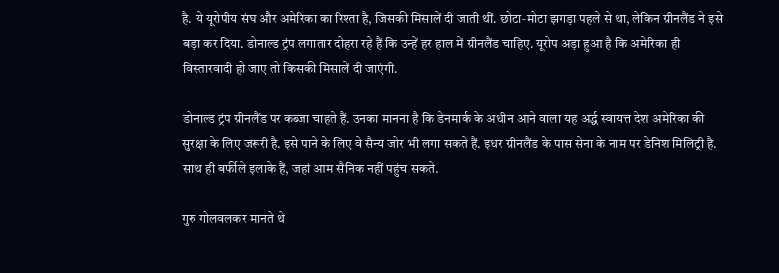है. ये यूरोपीय संघ और अमेरिका का रिश्ता है, जिसकी मिसालें दी जाती थीं. छोटा‑मोटा झगड़ा पहले से था, लेकिन ग्रीनलैंड ने इसे बड़ा कर दिया. डोनाल्ड ट्रंप लगातार दोहरा रहे हैं कि उन्हें हर हाल में ग्रीनलैंड चाहिए. यूरोप अड़ा हुआ है कि अमेरिका ही विस्तारवादी हो जाए तो किसकी मिसालें दी जाएंगी.

डोनाल्ड ट्रंप ग्रीनलैंड पर कब्जा चाहते हैं. उनका मानना है कि डेनमार्क के अधीन आने वाला यह अर्द्ध स्वायत्त देश अमेरिका की सुरक्षा के लिए जरूरी है. इसे पाने के लिए वे सैन्य जोर भी लगा सकते हैं. इधर ग्रीनलैंड के पास सेना के नाम पर डेनिश मिलिट्री है. साथ ही बर्फीले इलाके हैं, जहां आम सैनिक नहीं पहुंच सकते.

गुरु गोलवलकर मानते थे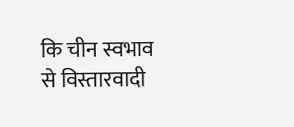कि चीन स्वभाव से विस्तारवादी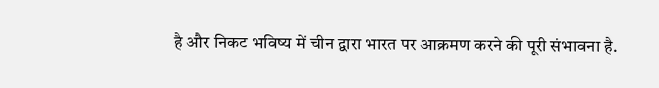है और निकट भविष्य में चीन द्वारा भारत पर आक्रमण करने की पूरी संभावना है.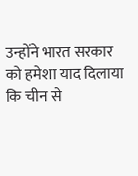उन्होंने भारत सरकार को हमेशा याद दिलाया कि चीन से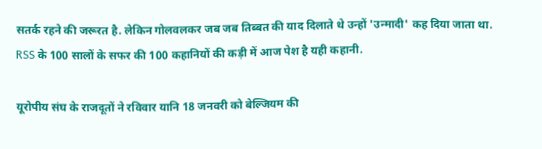सतर्क रहने की जरूरत है. लेकिन गोलवलकर जब जब तिब्बत की याद दिलाते थे उन्हों 'उन्मादी' कह दिया जाता था. RSS के 100 सालों के सफर की 100 कहानियों की कड़ी में आज पेश है यही कहानी.

यूरोपीय संघ के राजदूतों ने रविवार यानि 18 जनवरी को बेल्जियम की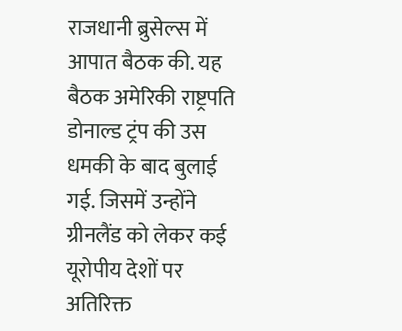राजधानी ब्रुसेल्स में आपात बैठक की. यह बैठक अमेरिकी राष्ट्रपति डोनाल्ड ट्रंप की उस धमकी के बाद बुलाई गई. जिसमें उन्होंने ग्रीनलैंड को लेकर कई यूरोपीय देशों पर अतिरिक्त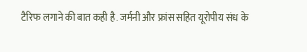टैरिफ लगाने की बात कही है. जर्मनी और फ्रांस सहित यूरोपीय संध के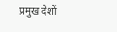प्रमुख देशों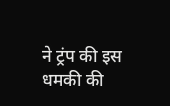ने ट्रंप की इस धमकी की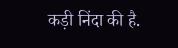कड़ी निंदा की है.